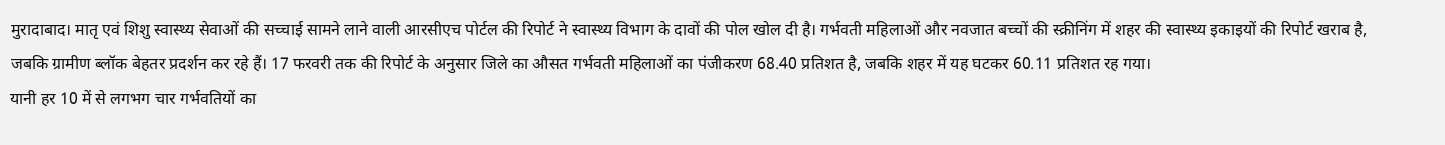मुरादाबाद। मातृ एवं शिशु स्वास्थ्य सेवाओं की सच्चाई सामने लाने वाली आरसीएच पोर्टल की रिपोर्ट ने स्वास्थ्य विभाग के दावों की पोल खोल दी है। गर्भवती महिलाओं और नवजात बच्चों की स्क्रीनिंग में शहर की स्वास्थ्य इकाइयों की रिपोर्ट खराब है, जबकि ग्रामीण ब्लॉक बेहतर प्रदर्शन कर रहे हैं। 17 फरवरी तक की रिपोर्ट के अनुसार जिले का औसत गर्भवती महिलाओं का पंजीकरण 68.40 प्रतिशत है, जबकि शहर में यह घटकर 60.11 प्रतिशत रह गया।
यानी हर 10 में से लगभग चार गर्भवतियों का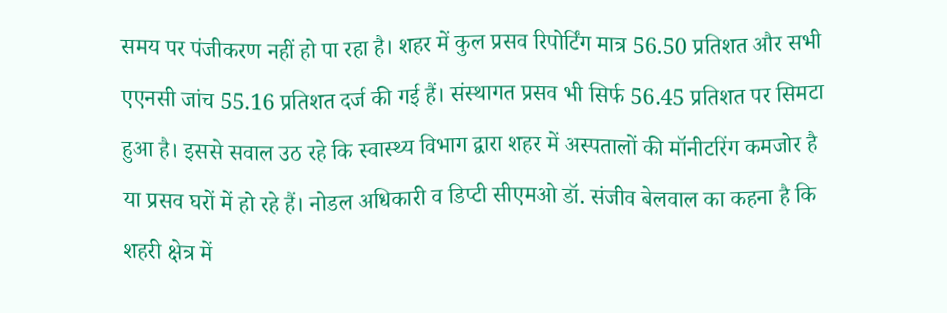समय पर पंजीकरण नहीं हो पा रहा है। शहर में कुल प्रसव रिपोर्टिंग मात्र 56.50 प्रतिशत और सभी एएनसी जांच 55.16 प्रतिशत दर्ज की गई हैं। संस्थागत प्रसव भी सिर्फ 56.45 प्रतिशत पर सिमटा हुआ है। इससे सवाल उठ रहे कि स्वास्थ्य विभाग द्वारा शहर में अस्पतालों की मॉनीटरिंग कमजोर है या प्रसव घरों में हो रहे हैं। नोडल अधिकारी व डिप्टी सीएमओ डॉ. संजीव बेलवाल का कहना है कि शहरी क्षेत्र में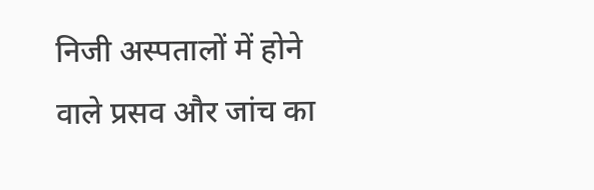निजी अस्पतालों में होने वाले प्रसव और जांच का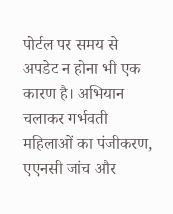पोर्टल पर समय से अपडेट न होना भी एक कारण है। अभियान चलाकर गर्भवती महिलाओं का पंजीकरण, एएनसी जांच और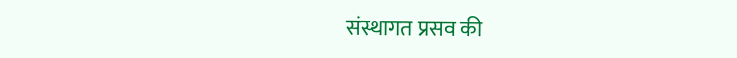संस्थागत प्रसव की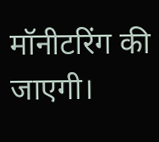मॉनीटरिंग की जाएगी।